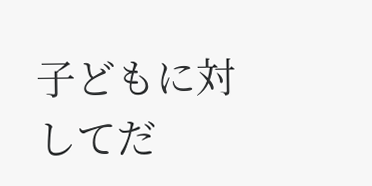子どもに対してだ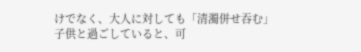けでなく、大人に対しても「清濁併せ吞む」
子供と過ごしていると、可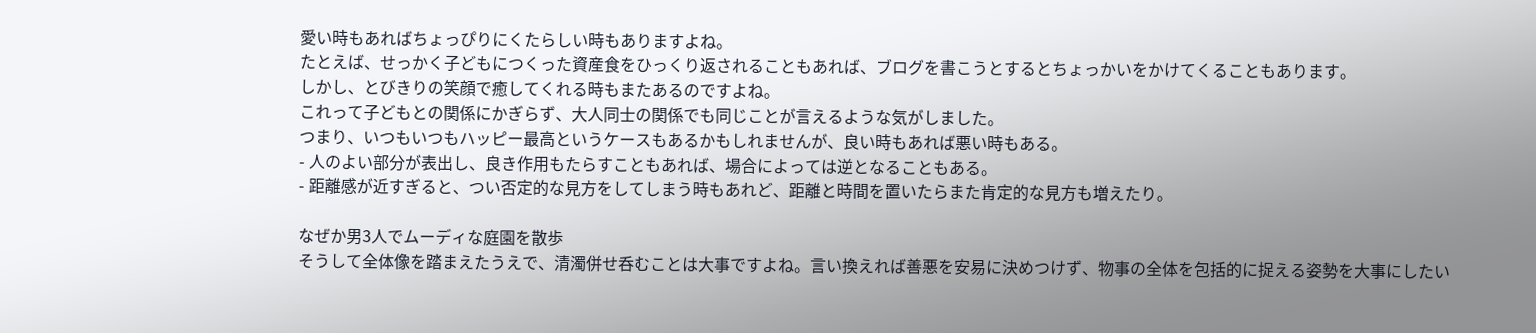愛い時もあればちょっぴりにくたらしい時もありますよね。
たとえば、せっかく子どもにつくった資産食をひっくり返されることもあれば、ブログを書こうとするとちょっかいをかけてくることもあります。
しかし、とびきりの笑顔で癒してくれる時もまたあるのですよね。
これって子どもとの関係にかぎらず、大人同士の関係でも同じことが言えるような気がしました。
つまり、いつもいつもハッピー最高というケースもあるかもしれませんが、良い時もあれば悪い時もある。
- 人のよい部分が表出し、良き作用もたらすこともあれば、場合によっては逆となることもある。
- 距離感が近すぎると、つい否定的な見方をしてしまう時もあれど、距離と時間を置いたらまた肯定的な見方も増えたり。

なぜか男3人でムーディな庭園を散歩
そうして全体像を踏まえたうえで、清濁併せ呑むことは大事ですよね。言い換えれば善悪を安易に決めつけず、物事の全体を包括的に捉える姿勢を大事にしたい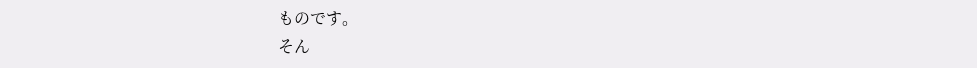ものです。
そん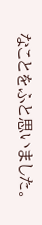なことをふと思いました。